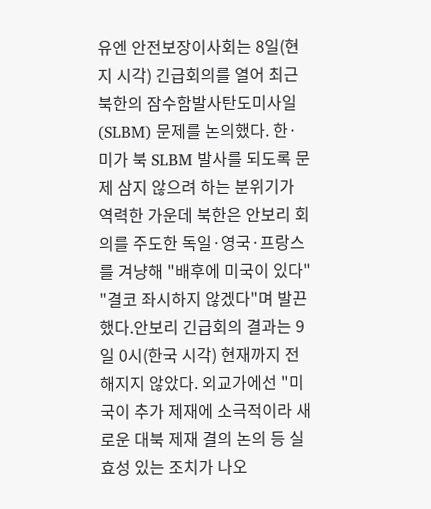유엔 안전보장이사회는 8일(현지 시각) 긴급회의를 열어 최근 북한의 잠수함발사탄도미사일(SLBM) 문제를 논의했다. 한·미가 북 SLBM 발사를 되도록 문제 삼지 않으려 하는 분위기가 역력한 가운데 북한은 안보리 회의를 주도한 독일·영국·프랑스를 겨냥해 "배후에 미국이 있다" "결코 좌시하지 않겠다"며 발끈했다.안보리 긴급회의 결과는 9일 0시(한국 시각) 현재까지 전해지지 않았다. 외교가에선 "미국이 추가 제재에 소극적이라 새로운 대북 제재 결의 논의 등 실효성 있는 조치가 나오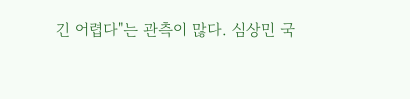긴 어렵다"는 관측이 많다. 심상민 국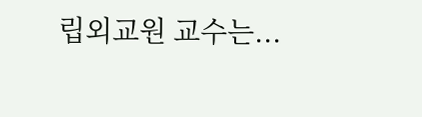립외교원 교수는...